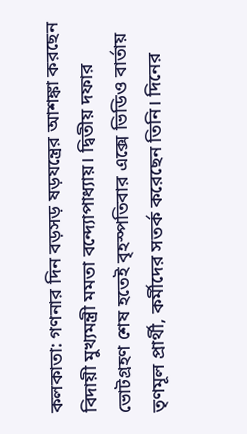কলকাতা: গণনার দিন বড়সড় ষড়যন্ত্রের আশঙ্কা করছেন বিদায়ী মুখ্যমন্ত্রী মমতা বন্দ্যোপাধ্যায়। দ্বিতীয় দফার ভোটগ্রহণ শেষ হতেই বৃহস্পতিবার এক্সে ভিডিও বার্তায় তৃণমূল প্রার্থী, কর্মীদের সতর্ক করেছেন তিনি। দিনের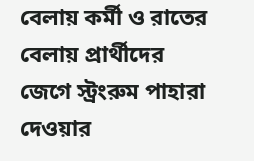বেলায় কর্মী ও রাতের বেলায় প্রার্থীদের জেগে স্ট্রংরুম পাহারা দেওয়ার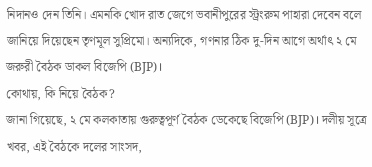নিদানও দেন তিনি। এমনকি খোদ রাত জেগে ভবানীপুরের স্ট্রংরুম পাহারা দেবেন বলে জানিয়ে দিয়েছেন তৃণমূল সুপ্রিমো। অন্যদিকে, গণনার ঠিক দু-দিন আগে অর্থাৎ ২ মে জরুরী বৈঠক ডাকল বিজেপি (BJP)।
কোথায়, কি নিয়ে বৈঠক?
জানা গিয়েছে, ২ মে কলকাতায় গুরুত্বপূর্ণ বৈঠক ডেকেছে বিজেপি (BJP)। দলীয় সূত্রে খবর, এই বৈঠকে দলের সাংসদ,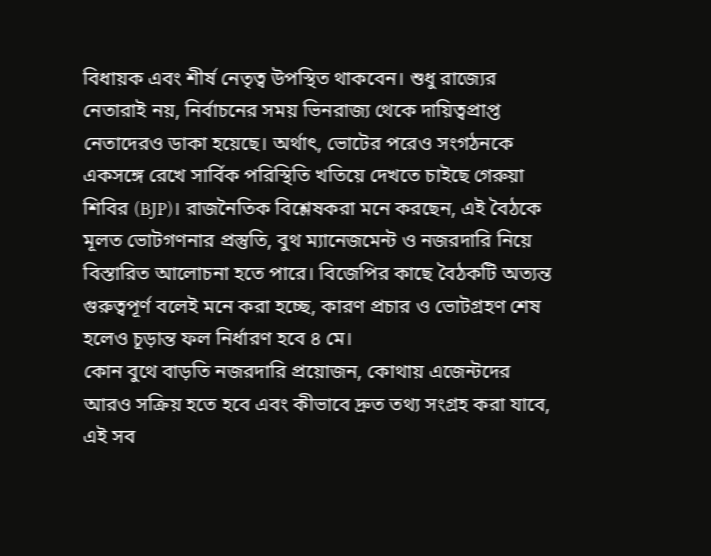বিধায়ক এবং শীর্ষ নেতৃত্ব উপস্থিত থাকবেন। শুধু রাজ্যের নেতারাই নয়, নির্বাচনের সময় ভিনরাজ্য থেকে দায়িত্বপ্রাপ্ত নেতাদেরও ডাকা হয়েছে। অর্থাৎ, ভোটের পরেও সংগঠনকে একসঙ্গে রেখে সার্বিক পরিস্থিতি খতিয়ে দেখতে চাইছে গেরুয়া শিবির (BJP)। রাজনৈতিক বিশ্লেষকরা মনে করছেন, এই বৈঠকে মূলত ভোটগণনার প্রস্তুতি, বুথ ম্যানেজমেন্ট ও নজরদারি নিয়ে বিস্তারিত আলোচনা হতে পারে। বিজেপির কাছে বৈঠকটি অত্যন্ত গুরুত্বপূর্ণ বলেই মনে করা হচ্ছে, কারণ প্রচার ও ভোটগ্রহণ শেষ হলেও চূড়ান্ত ফল নির্ধারণ হবে ৪ মে।
কোন বুথে বাড়তি নজরদারি প্রয়োজন, কোথায় এজেন্টদের আরও সক্রিয় হতে হবে এবং কীভাবে দ্রুত তথ্য সংগ্রহ করা যাবে, এই সব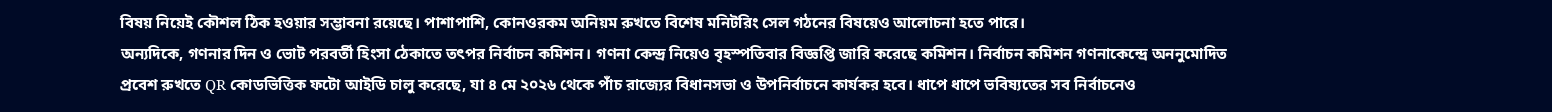বিষয় নিয়েই কৌশল ঠিক হওয়ার সম্ভাবনা রয়েছে। পাশাপাশি, কোনওরকম অনিয়ম রুখতে বিশেষ মনিটরিং সেল গঠনের বিষয়েও আলোচনা হতে পারে।
অন্যদিকে, গণনার দিন ও ভোট পরবর্তী হিংসা ঠেকাতে তৎপর নির্বাচন কমিশন। গণনা কেন্দ্র নিয়েও বৃহস্পতিবার বিজ্ঞপ্তি জারি করেছে কমিশন। নির্বাচন কমিশন গণনাকেন্দ্রে অননুমোদিত প্রবেশ রুখতে QR কোডভিত্তিক ফটো আইডি চালু করেছে, যা ৪ মে ২০২৬ থেকে পাঁচ রাজ্যের বিধানসভা ও উপনির্বাচনে কার্যকর হবে। ধাপে ধাপে ভবিষ্যতের সব নির্বাচনেও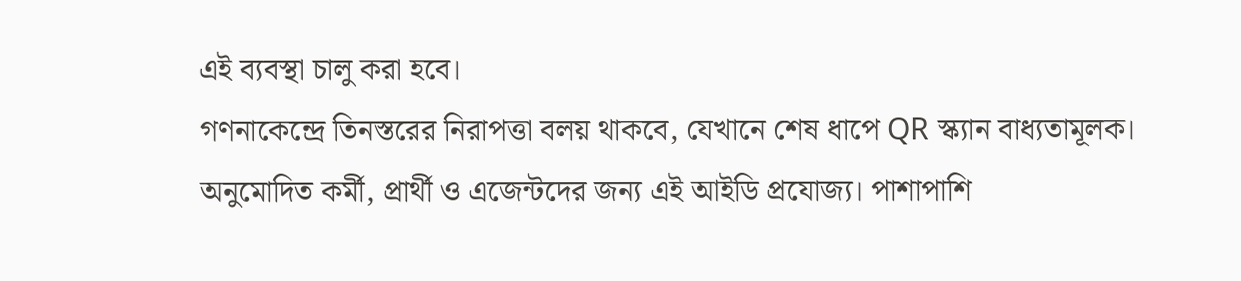এই ব্যবস্থা চালু করা হবে।
গণনাকেন্দ্রে তিনস্তরের নিরাপত্তা বলয় থাকবে, যেখানে শেষ ধাপে QR স্ক্যান বাধ্যতামূলক। অনুমোদিত কর্মী, প্রার্থী ও এজেন্টদের জন্য এই আইডি প্রযোজ্য। পাশাপাশি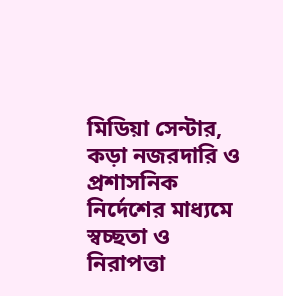মিডিয়া সেন্টার, কড়া নজরদারি ও প্রশাসনিক নির্দেশের মাধ্যমে স্বচ্ছতা ও নিরাপত্তা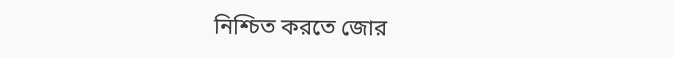নিশ্চিত করতে জোর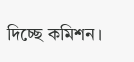দিচ্ছে কমিশন।